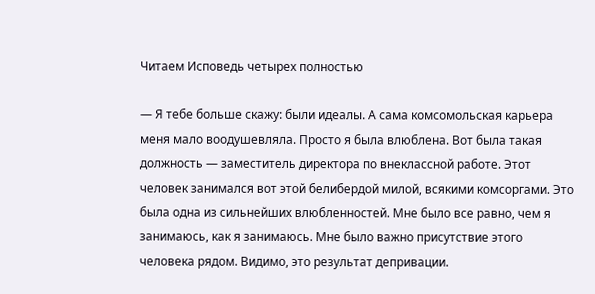Читаем Исповедь четырех полностью

— Я тебе больше скажу: были идеалы. А сама комсомольская карьера меня мало воодушевляла. Просто я была влюблена. Вот была такая должность — заместитель директора по внеклассной работе. Этот человек занимался вот этой белибердой милой, всякими комсоргами. Это была одна из сильнейших влюбленностей. Мне было все равно, чем я занимаюсь, как я занимаюсь. Мне было важно присутствие этого человека рядом. Видимо, это результат депривации.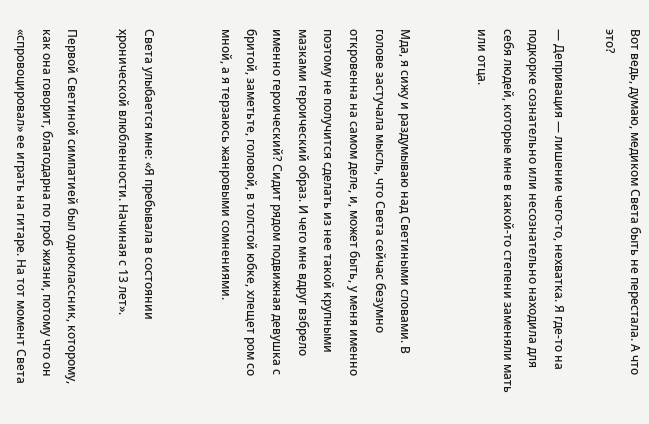Вот ведь, думаю, медиком Света быть не перестала. А что это?

— Депривация — лишение чего-то, нехватка. Я где-то на подкорке сознательно или несознательно находила для себя людей, которые мне в какой-то степени заменяли мать или отца.


Мда, я сижу и раздумываю над Светиными словами. В голове застучала мысль, что Света сейчас безумно откровенна на самом деле, и, может быть, у меня именно поэтому не получится сделать из нее такой крупными мазками героический образ. И чего мне вдруг взбрело именно героический? Сидит рядом подвижная девушка с бритой, заметьте, головой, в толстой юбке, хлещет ром со мной, а я терзаюсь жанровыми сомнениями.


Света улыбается мне: «Я пребывала в состоянии хронической влюбленности. Начиная с 13 лет».

Первой Светиной симпатией был одноклассник, которому, как она говорит, благодарна по гроб жизни, потому что он «спровоцировал» ее играть на гитаре. На тот момент Света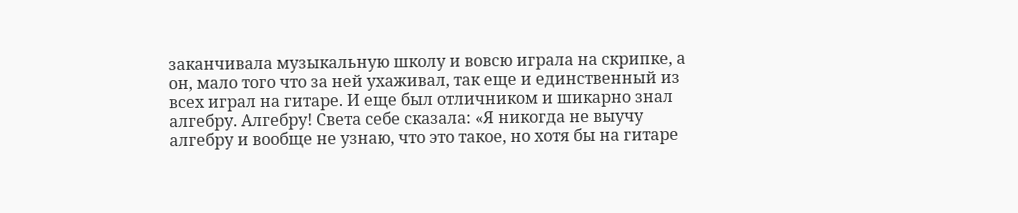заканчивала музыкальную школу и вовсю играла на скрипке, а он, мало того что за ней ухаживал, так еще и единственный из всех играл на гитаре. И еще был отличником и шикарно знал алгебру. Алгебру! Света себе сказала: «Я никогда не выучу алгебру и вообще не узнаю, что это такое, но хотя бы на гитаре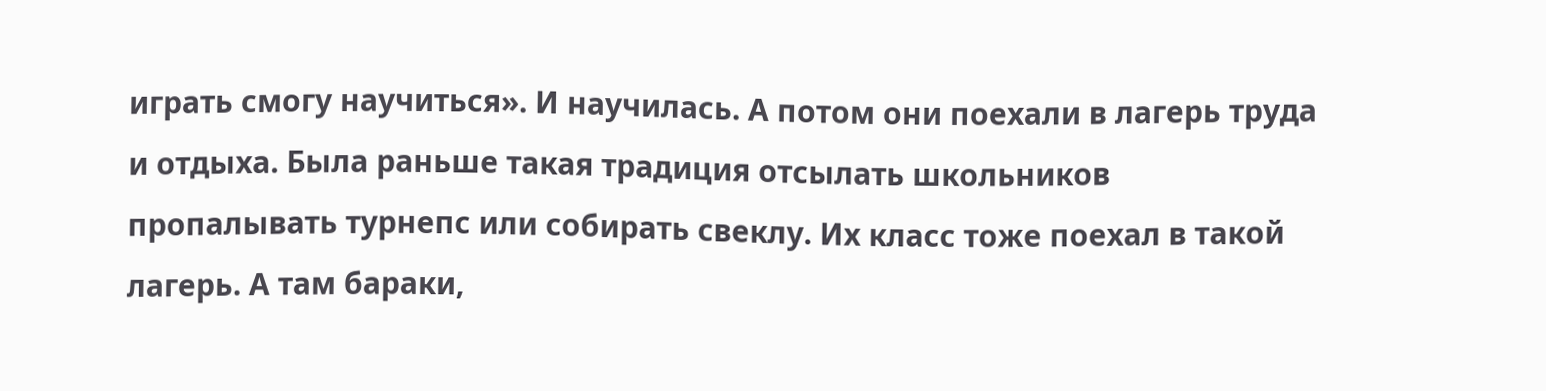играть смогу научиться». И научилась. А потом они поехали в лагерь труда и отдыха. Была раньше такая традиция отсылать школьников пропалывать турнепс или собирать свеклу. Их класс тоже поехал в такой лагерь. А там бараки,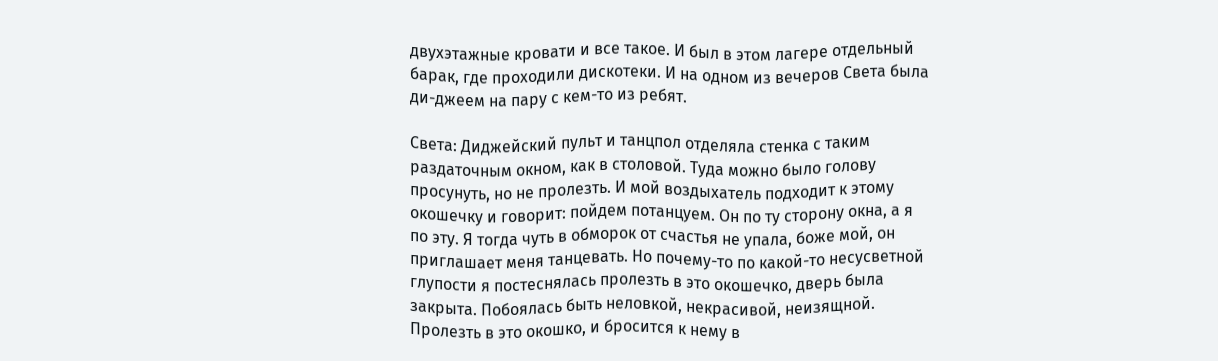двухэтажные кровати и все такое. И был в этом лагере отдельный барак, где проходили дискотеки. И на одном из вечеров Света была ди-джеем на пару с кем-то из ребят.

Света: Диджейский пульт и танцпол отделяла стенка с таким раздаточным окном, как в столовой. Туда можно было голову просунуть, но не пролезть. И мой воздыхатель подходит к этому окошечку и говорит: пойдем потанцуем. Он по ту сторону окна, а я по эту. Я тогда чуть в обморок от счастья не упала, боже мой, он приглашает меня танцевать. Но почему-то по какой-то несусветной глупости я постеснялась пролезть в это окошечко, дверь была закрыта. Побоялась быть неловкой, некрасивой, неизящной. Пролезть в это окошко, и бросится к нему в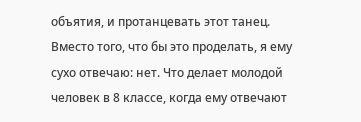объятия, и протанцевать этот танец. Вместо того, что бы это проделать, я ему сухо отвечаю: нет. Что делает молодой человек в 8 классе, когда ему отвечают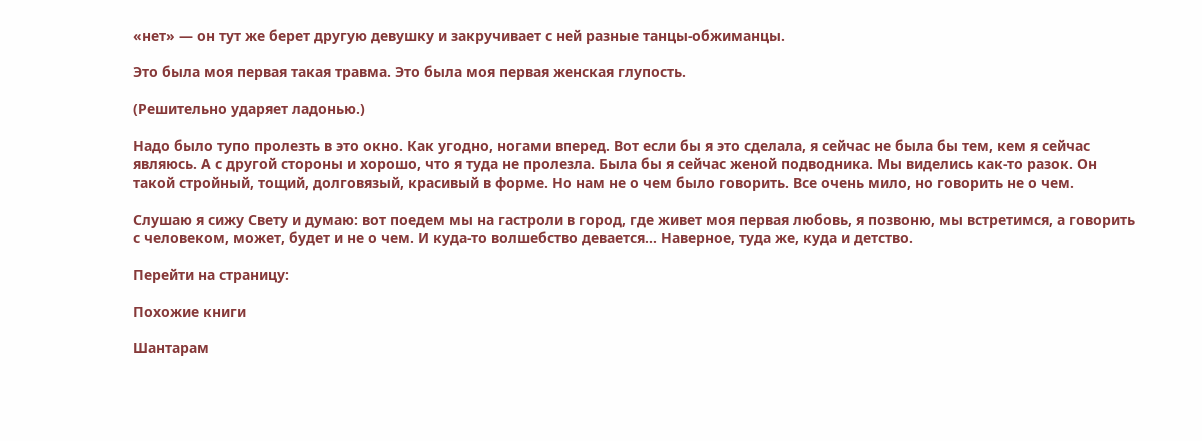«нет» — он тут же берет другую девушку и закручивает с ней разные танцы-обжиманцы.

Это была моя первая такая травма. Это была моя первая женская глупость.

(Решительно ударяет ладонью.)

Надо было тупо пролезть в это окно. Как угодно, ногами вперед. Вот если бы я это сделала, я сейчас не была бы тем, кем я сейчас являюсь. А с другой стороны и хорошо, что я туда не пролезла. Была бы я сейчас женой подводника. Мы виделись как-то разок. Он такой стройный, тощий, долговязый, красивый в форме. Но нам не о чем было говорить. Все очень мило, но говорить не о чем.

Слушаю я сижу Свету и думаю: вот поедем мы на гастроли в город, где живет моя первая любовь, я позвоню, мы встретимся, а говорить с человеком, может, будет и не о чем. И куда-то волшебство девается… Наверное, туда же, куда и детство.

Перейти на страницу:

Похожие книги

Шантарам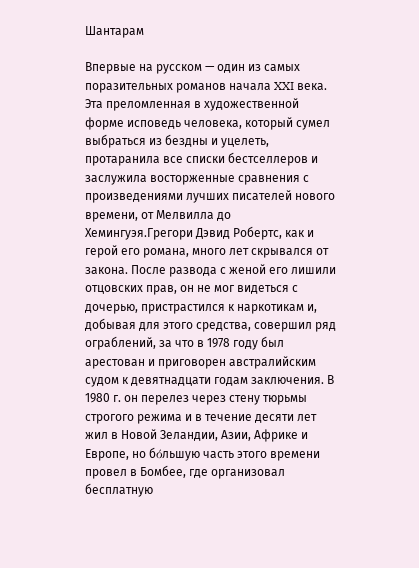Шантарам

Впервые на русском — один из самых поразительных романов начала XXI века. Эта преломленная в художественной форме исповедь человека, который сумел выбраться из бездны и уцелеть, протаранила все списки бестселлеров и заслужила восторженные сравнения с произведениями лучших писателей нового времени, от Мелвилла до Хемингуэя.Грегори Дэвид Робертс, как и герой его романа, много лет скрывался от закона. После развода с женой его лишили отцовских прав, он не мог видеться с дочерью, пристрастился к наркотикам и, добывая для этого средства, совершил ряд ограблений, за что в 1978 году был арестован и приговорен австралийским судом к девятнадцати годам заключения. В 1980 г. он перелез через стену тюрьмы строгого режима и в течение десяти лет жил в Новой Зеландии, Азии, Африке и Европе, но бόльшую часть этого времени провел в Бомбее, где организовал бесплатную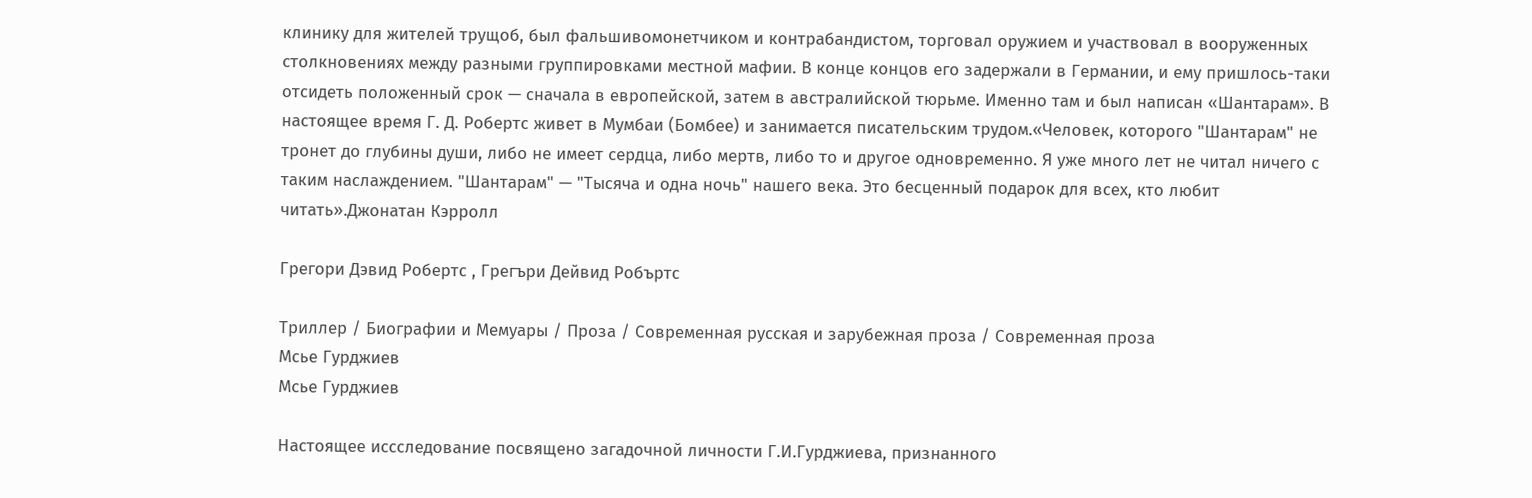клинику для жителей трущоб, был фальшивомонетчиком и контрабандистом, торговал оружием и участвовал в вооруженных столкновениях между разными группировками местной мафии. В конце концов его задержали в Германии, и ему пришлось-таки отсидеть положенный срок — сначала в европейской, затем в австралийской тюрьме. Именно там и был написан «Шантарам». В настоящее время Г. Д. Робертс живет в Мумбаи (Бомбее) и занимается писательским трудом.«Человек, которого "Шантарам" не тронет до глубины души, либо не имеет сердца, либо мертв, либо то и другое одновременно. Я уже много лет не читал ничего с таким наслаждением. "Шантарам" — "Тысяча и одна ночь" нашего века. Это бесценный подарок для всех, кто любит читать».Джонатан Кэрролл

Грегори Дэвид Робертс , Грегъри Дейвид Робъртс

Триллер / Биографии и Мемуары / Проза / Современная русская и зарубежная проза / Современная проза
Мсье Гурджиев
Мсье Гурджиев

Настоящее иссследование посвящено загадочной личности Г.И.Гурджиева, признанного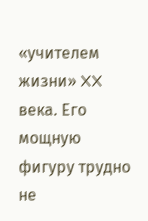«учителем жизни» XX века. Его мощную фигуру трудно не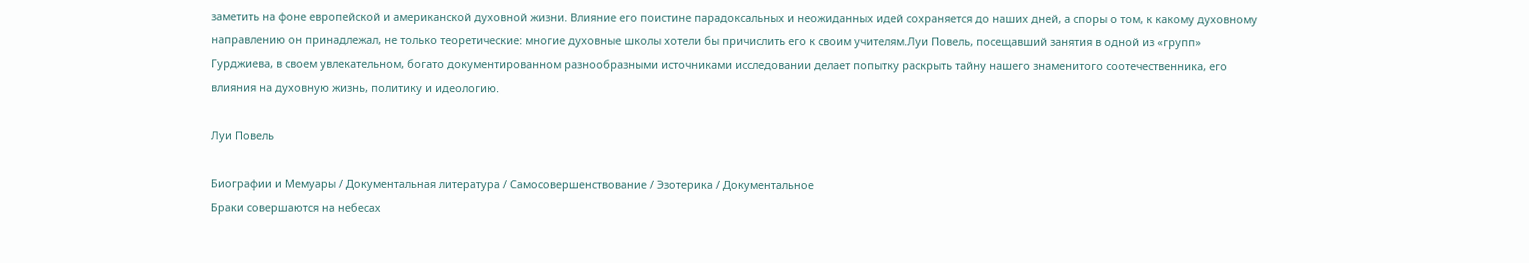заметить на фоне европейской и американской духовной жизни. Влияние его поистине парадоксальных и неожиданных идей сохраняется до наших дней, а споры о том, к какому духовному направлению он принадлежал, не только теоретические: многие духовные школы хотели бы причислить его к своим учителям.Луи Повель, посещавший занятия в одной из «групп» Гурджиева, в своем увлекательном, богато документированном разнообразными источниками исследовании делает попытку раскрыть тайну нашего знаменитого соотечественника, его влияния на духовную жизнь, политику и идеологию.

Луи Повель

Биографии и Мемуары / Документальная литература / Самосовершенствование / Эзотерика / Документальное
Браки совершаются на небесах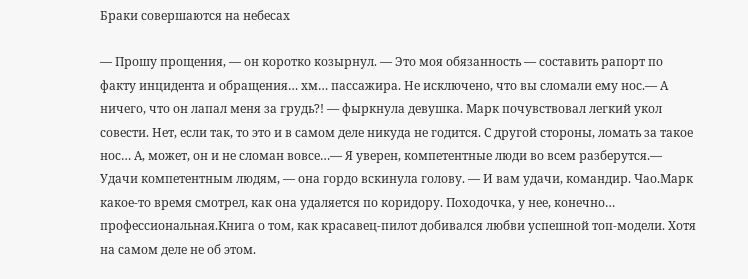Браки совершаются на небесах

— Прошу прощения, — он коротко козырнул. — Это моя обязанность — составить рапорт по факту инцидента и обращения… хм… пассажира. Не исключено, что вы сломали ему нос.— А ничего, что он лапал меня за грудь?! — фыркнула девушка. Марк почувствовал легкий укол совести. Нет, если так, то это и в самом деле никуда не годится. С другой стороны, ломать за такое нос… А, может, он и не сломан вовсе…— Я уверен, компетентные люди во всем разберутся.— Удачи компетентным людям, — она гордо вскинула голову. — И вам удачи, командир. Чао.Марк какое-то время смотрел, как она удаляется по коридору. Походочка, у нее, конечно… профессиональная.Книга о том, как красавец-пилот добивался любви успешной топ-модели. Хотя на самом деле не об этом.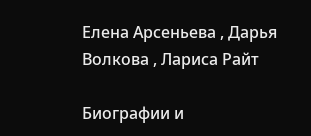Елена Арсеньева , Дарья Волкова , Лариса Райт

Биографии и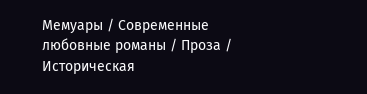Мемуары / Современные любовные романы / Проза / Историческая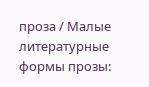проза / Малые литературные формы прозы: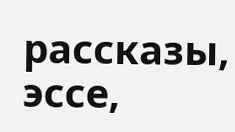рассказы, эссе,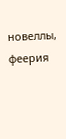новеллы, феерия